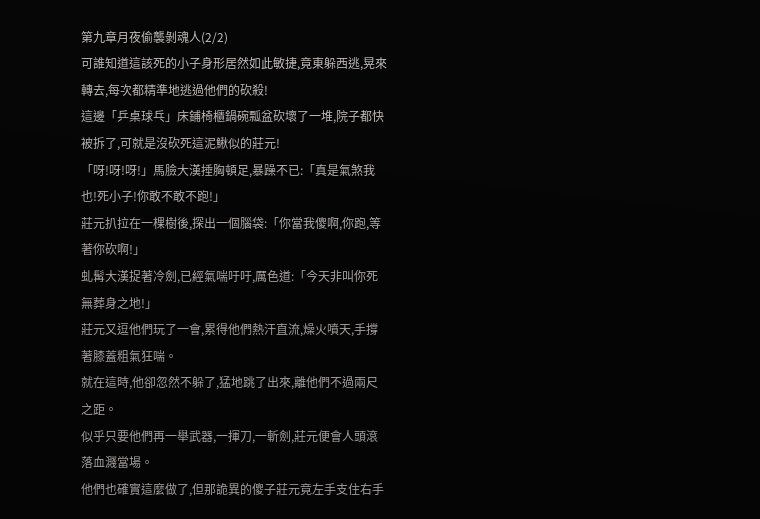第九章月夜偷襲剝魂人(2/2)
可誰知道這該死的小子身形居然如此敏捷,竟東躲西逃,晃來轉去,每次都精準地逃過他們的砍殺!
這邊「乒桌球乓」床鋪椅櫃鍋碗瓢盆砍壞了一堆,院子都快被拆了,可就是沒砍死這泥鰍似的莊元!
「呀!呀!呀!」馬臉大漢捶胸頓足,暴躁不已:「真是氣煞我也!死小子!你敢不敢不跑!」
莊元扒拉在一棵樹後,探出一個腦袋:「你當我傻啊,你跑,等著你砍啊!」
虬髯大漢捉著冷劍,已經氣喘吁吁,厲色道:「今天非叫你死無葬身之地!」
莊元又逗他們玩了一會,累得他們熱汗直流,燥火噴天,手撐著膝蓋粗氣狂喘。
就在這時,他卻忽然不躲了,猛地跳了出來,離他們不過兩尺之距。
似乎只要他們再一舉武器,一揮刀,一斬劍,莊元便會人頭滾落血濺當場。
他們也確實這麼做了,但那詭異的傻子莊元竟左手支住右手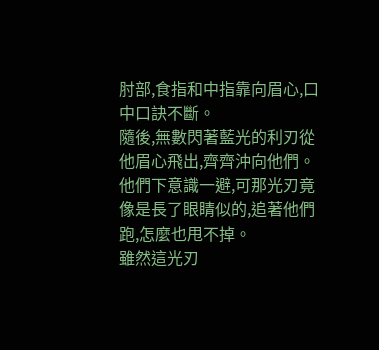肘部,食指和中指靠向眉心,口中口訣不斷。
隨後,無數閃著藍光的利刃從他眉心飛出,齊齊沖向他們。
他們下意識一避,可那光刃竟像是長了眼睛似的,追著他們跑,怎麼也甩不掉。
雖然這光刃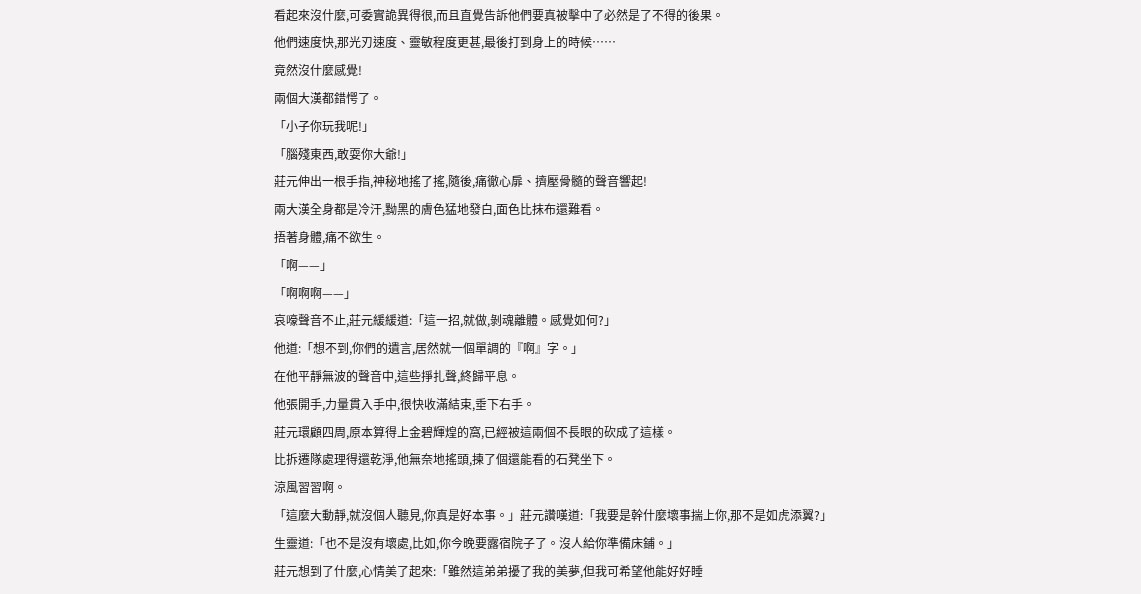看起來沒什麼,可委實詭異得很,而且直覺告訴他們要真被擊中了必然是了不得的後果。
他們速度快,那光刃速度、靈敏程度更甚,最後打到身上的時候……
竟然沒什麼感覺!
兩個大漢都錯愕了。
「小子你玩我呢!」
「腦殘東西,敢耍你大爺!」
莊元伸出一根手指,神秘地搖了搖,隨後,痛徹心扉、擠壓骨髓的聲音響起!
兩大漢全身都是冷汗,黝黑的膚色猛地發白,面色比抹布還難看。
捂著身體,痛不欲生。
「啊——」
「啊啊啊——」
哀嚎聲音不止,莊元緩緩道:「這一招,就做,剝魂離體。感覺如何?」
他道:「想不到,你們的遺言,居然就一個單調的『啊』字。」
在他平靜無波的聲音中,這些掙扎聲,終歸平息。
他張開手,力量貫入手中,很快收滿結束,垂下右手。
莊元環顧四周,原本算得上金碧輝煌的窩,已經被這兩個不長眼的砍成了這樣。
比拆遷隊處理得還乾淨,他無奈地搖頭,揀了個還能看的石凳坐下。
涼風習習啊。
「這麼大動靜,就沒個人聽見,你真是好本事。」莊元讚嘆道:「我要是幹什麼壞事揣上你,那不是如虎添翼?」
生靈道:「也不是沒有壞處,比如,你今晚要露宿院子了。沒人給你準備床鋪。」
莊元想到了什麼,心情美了起來:「雖然這弟弟擾了我的美夢,但我可希望他能好好睡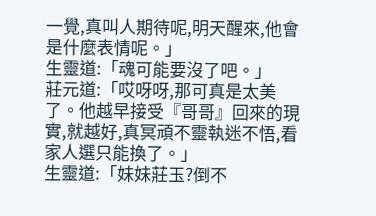一覺,真叫人期待呢,明天醒來,他會是什麼表情呢。」
生靈道:「魂可能要沒了吧。」
莊元道:「哎呀呀,那可真是太美了。他越早接受『哥哥』回來的現實,就越好,真冥頑不靈執迷不悟,看家人選只能換了。」
生靈道:「妹妹莊玉?倒不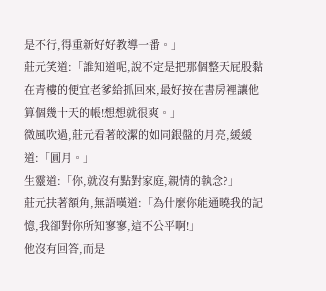是不行,得重新好好教導一番。」
莊元笑道:「誰知道呢,說不定是把那個整天屁股黏在青樓的便宜老爹給抓回來,最好按在書房裡讓他算個幾十天的帳!想想就很爽。」
微風吹過,莊元看著皎潔的如同銀盤的月亮,緩緩道:「圓月。」
生靈道:「你,就沒有點對家庭,親情的執念?」
莊元扶著額角,無語嘆道:「為什麼你能通曉我的記憶,我卻對你所知寥寥,這不公平啊!」
他沒有回答,而是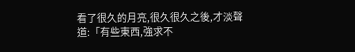看了很久的月亮,很久很久之後,才淡聲道:「有些東西,強求不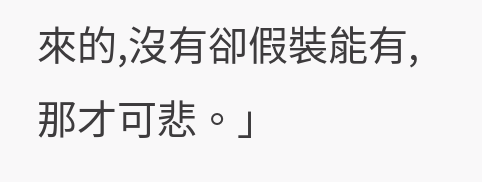來的,沒有卻假裝能有,那才可悲。」